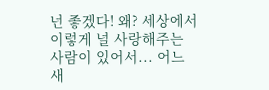넌 좋겠다! 왜? 세상에서 이렇게 널 사랑해주는 사람이 있어서... 어느새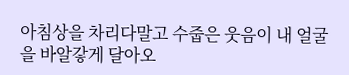아침상을 차리다말고 수줍은 웃음이 내 얼굴을 바알갛게 달아오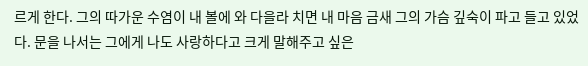르게 한다. 그의 따가운 수염이 내 볼에 와 다을라 치면 내 마음 금새 그의 가슴 깊숙이 파고 들고 있었다. 문을 나서는 그에게 나도 사랑하다고 크게 말해주고 싶은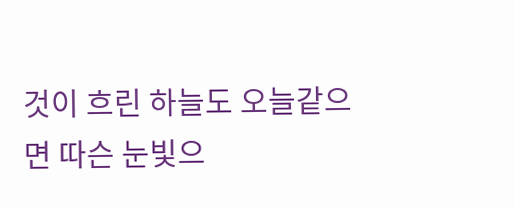것이 흐린 하늘도 오늘같으면 따슨 눈빛으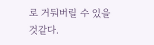로 거둬버릴 수 있을 것같다.